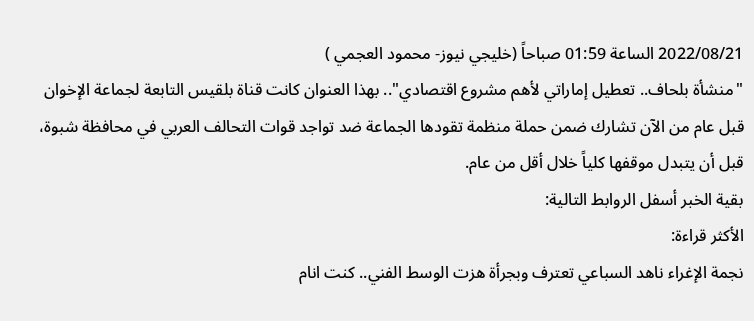2022/08/21 الساعة 01:59 صباحاً (خليجي نيوز- محمود العجمي )
"منشأة بلحاف.. تعطيل إماراتي لأهم مشروع اقتصادي".. بهذا العنوان كانت قناة بلقيس التابعة لجماعة الإخوان قبل عام من الآن تشارك ضمن حملة منظمة تقودها الجماعة ضد تواجد قوات التحالف العربي في محافظة شبوة، قبل أن يتبدل موقفها كلياً خلال أقل من عام.
بقية الخبر أسفل الروابط التالية:
الأكثر قراءة:
نجمة الإغراء ناهد السباعي تعترف وبجرأة هزت الوسط الفني.. كنت انام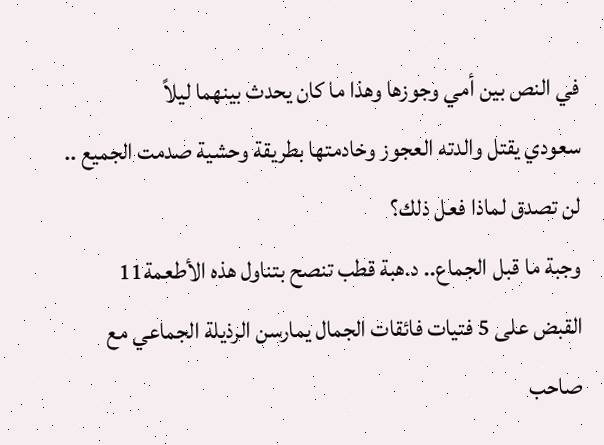في النص بين أمي وجوزها وهذا ما كان يحدث بينهما ليلاً
سعودي يقتل والدته العجوز وخادمتها بطريقة وحشية صدمت الجميع .. لن تصدق لماذا فعل ذلك؟
وجبة ما قبل الجماع.. د.هبة قطب تنصح بتناول هذه الأطعمة11
القبض على 5 فتيات فائقات الجمال يمارسن الرذيلة الجماعي مع صاحب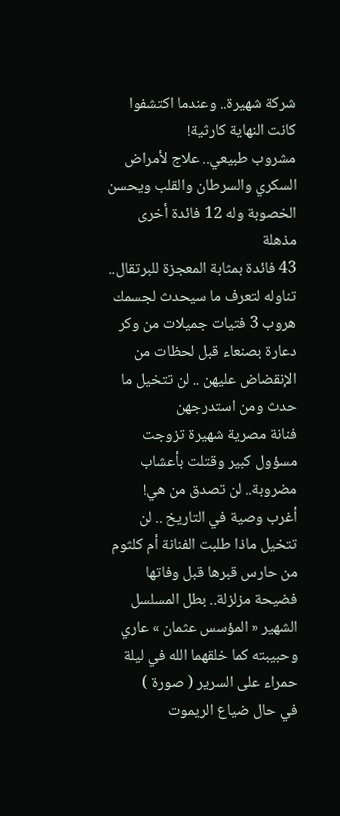شركة شهيرة.. وعندما اكتشفوا كانت النهاية كارثية!
مشروب طبيعي.. علاج لأمراض السكري والسرطان والقلب ويحسن الخصوبة وله 12 فائدة أخرى مذهلة
43 فائدة بمثابة المعجزة للبرتقال.. تناوله لتعرف ما سيحدث لجسمك
هروب 3 فتيات جميلات من وكر دعارة بصنعاء قبل لحظات من الإنقضاض عليهن .. لن تتخيل ما حدث ومن استدرجهن
فنانة مصرية شهيرة تزوجت مسؤول كبير وقتلت بأعشاب مضروبة.. لن تصدق من هي!
أغرب وصية في التاريخ .. لن تتخيل ماذا طلبت الفنانة أم كلثوم من حارس قبرها قبل وفاتها
فضيحة مزلزلة.. بطل المسلسل الشهير « المؤسس عثمان » عاري وحبيبته كما خلقهما الله في ليلة حمراء على السرير ( صورة )
في حال ضياع الريموت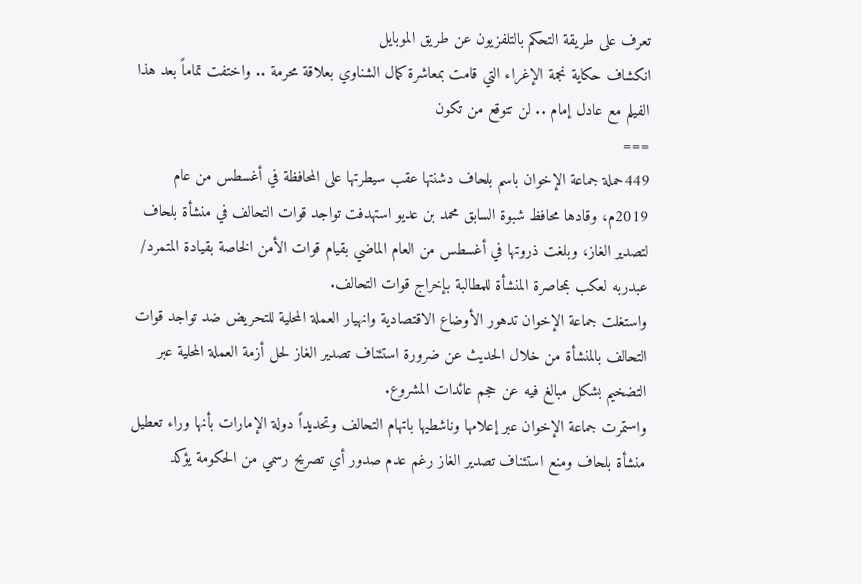تعرف على طريقة التحكم بالتلفزيون عن طريق الموبايل
انكشاف حكاية نجمة الإغراء التي قامت بمعاشرة كمال الشناوي بعلاقة محرمة .. واختفت تماماً بعد هذا الفيلم مع عادل إمام .. لن تتوقع من تكون
===
449حملة جماعة الإخوان باسم بلحاف دشنتها عقب سيطرتها على المحافظة في أغسطس من عام 2019م، وقادها محافظ شبوة السابق محمد بن عديو استهدفت تواجد قوات التحالف في منشأة بلحاف لتصدير الغاز، وبلغت ذروتها في أغسطس من العام الماضي بقيام قوات الأمن الخاصة بقيادة المتمرد/ عبدربه لعكب بمحاصرة المنشأة للمطالبة بإخراج قوات التحالف.
واستغلت جماعة الإخوان تدهور الأوضاع الاقتصادية وانهيار العملة المحلية للتحريض ضد تواجد قوات التحالف بالمنشأة من خلال الحديث عن ضرورة استئناف تصدير الغاز لحل أزمة العملة المحلية عبر التضخيم بشكل مبالغ فيه عن حجم عائدات المشروع.
واستمرت جماعة الإخوان عبر إعلامها وناشطيها باتهام التحالف وتحديداً دولة الإمارات بأنها وراء تعطيل منشأة بلحاف ومنع استئناف تصدير الغاز رغم عدم صدور أي تصريح رسمي من الحكومة يؤكد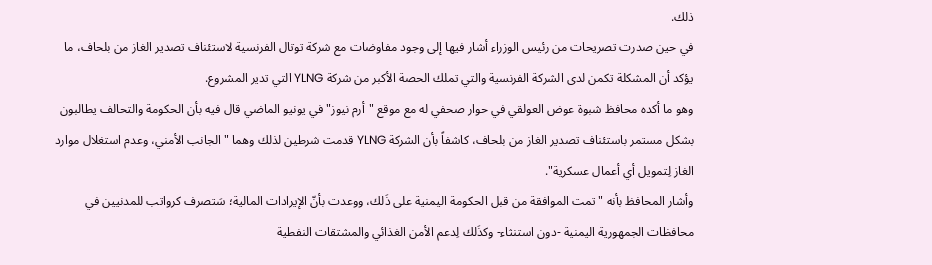ذلك.
في حين صدرت تصريحات من رئيس الوزراء أشار فيها إلى وجود مفاوضات مع شركة توتال الفرنسية لاستئناف تصدير الغاز من بلحاف، ما يؤكد أن المشكلة تكمن لدى الشركة الفرنسية والتي تملك الحصة الأكبر من شركة YLNG التي تدير المشروع.
وهو ما أكده محافظ شبوة عوض العولقي في حوار صحفي له مع موقع "أرم نيوز" في يونيو الماضي قال فيه بأن الحكومة والتحالف يطالبون بشكل مستمر باستئناف تصدير الغاز من بلحاف، كاشفاً بأن الشركة YLNG قدمت شرطين لذلك وهما "الجانب الأمني، وعدم استغلال موارد الغاز لِتمويل أي أعمال عسكرية".
وأشار المحافظ بأنه "تمت الموافقة من قبل الحكومة اليمنية على ذَلك، ووعدت بأنّ الإيرادات المالية؛ سَتصرف كرواتب للمدنيين في محافظات الجمهورية اليمنية -دون استنثاء- وكذَلك لِدعم الأمن الغذائي والمشتقات النفطية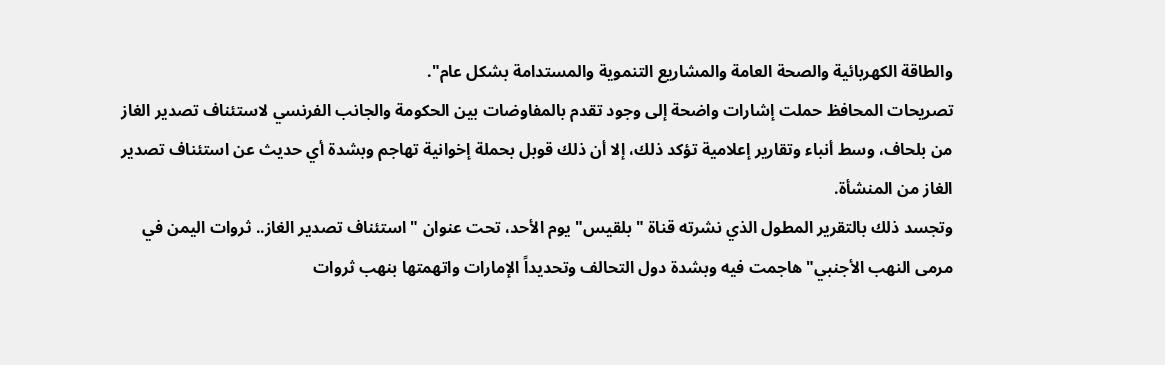والطاقة الكهربائية والصحة العامة والمشاريع التنموية والمستدامة بشكل عام".
تصريحات المحافظ حملت إشارات واضحة إلى وجود تقدم بالمفاوضات بين الحكومة والجانب الفرنسي لاستئناف تصدير الغاز من بلحاف، وسط أنباء وتقارير إعلامية تؤكد ذلك، إلا أن ذلك قوبل بحملة إخوانية تهاجم وبشدة أي حديث عن استئناف تصدير الغاز من المنشأة.
وتجسد ذلك بالتقرير المطول الذي نشرته قناة "بلقيس" يوم الأحد، تحت عنوان "استئناف تصدير الغاز.. ثروات اليمن في مرمى النهب الأجنبي" هاجمت فيه وبشدة دول التحالف وتحديداً الإمارات واتهمتها بنهب ثروات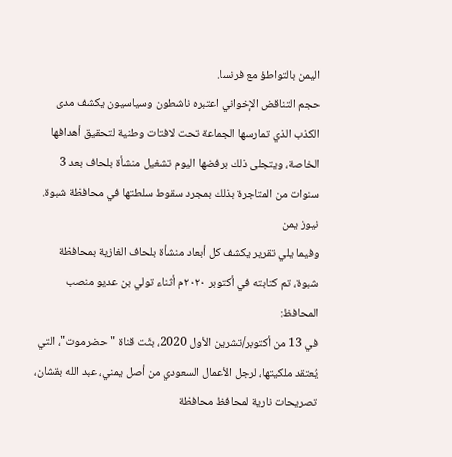اليمن بالتواطؤ مع فرنسا.
حجم التناقض الإخواني اعتبره ناشطون وسياسيون يكشف مدى الكذب الذي تمارسها الجماعة تحت لافتات وطنية لتحقيق أهدافها الخاصة، ويتجلى ذلك برفضها اليوم تشغيل منشأة بلحاف بعد 3 سنوات من المتاجرة بذلك بمجرد سقوط سلطتها في محافظة شبوة.
نيوز يمن
وفيما يلي تقرير يكشف كل أبعاد منشأة بلحاف الغازية بمحافظة شبوة، تم كتابته في أكتوبر ٢٠٢٠م أثناء تولي بن عديو منصب المحافظ:
في 13 من أكتوبر/تشرين الأول 2020، بثّت قناة "حضرموت"، التي يُعتقد ملكيتها، لرجل الأعمال السعودي من أصل يمني، عبد الله بقشان، تصريحات نارية لمحافظ محافظة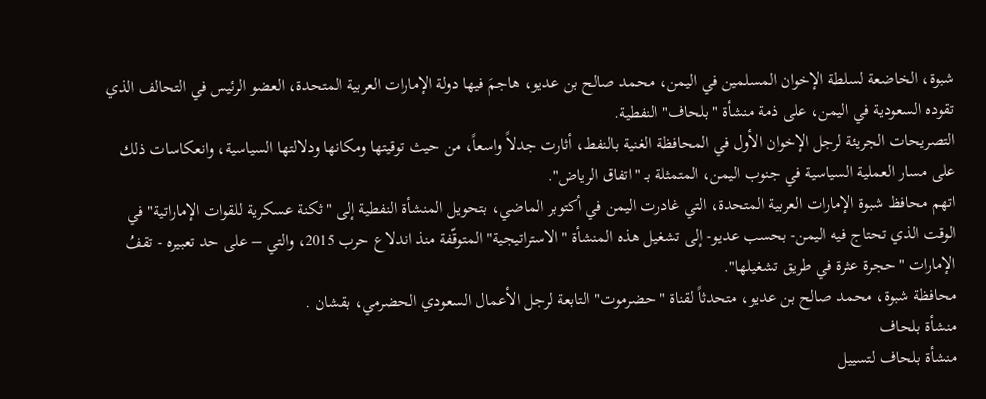شبوة، الخاضعة لسلطة الإخوان المسلمين في اليمن، محمد صالح بن عديو، هاجمَ فيها دولة الإمارات العربية المتحدة، العضو الرئيس في التحالف الذي تقوده السعودية في اليمن، على ذمة منشأة "بلحاف" النفطية.
التصريحات الجريئة لرجل الإخوان الأول في المحافظة الغنية بالنفط، أثارت جدلاً واسعاً، من حيث توقيتها ومكانها ودلالتها السياسية، وانعكاسات ذلك على مسار العملية السياسية في جنوب اليمن، المتمثلة بـ "اتفاق الرياض".
اتهم محافظ شبوة الإمارات العربية المتحدة، التي غادرت اليمن في أكتوبر الماضي، بتحويل المنشأة النفطية إلى "ثكنة عسكرية للقوات الإماراتية" في الوقت الذي تحتاج فيه اليمن- بحسب عديو- إلى تشغيل هذه المنشأة "الاستراتيجية" المتوقّفة منذ اندلاع حرب 2015، والتي – على حد تعبيره - تقفُ الإمارات "حجرة عثرة في طريق تشغيلها".
محافظة شبوة، محمد صالح بن عديو، متحدثاً لقناة "حضرموت" التابعة لرجل الأعمال السعودي الحضرمي، بقشان .
منشأة بلحاف
منشأة بلحاف لتسييل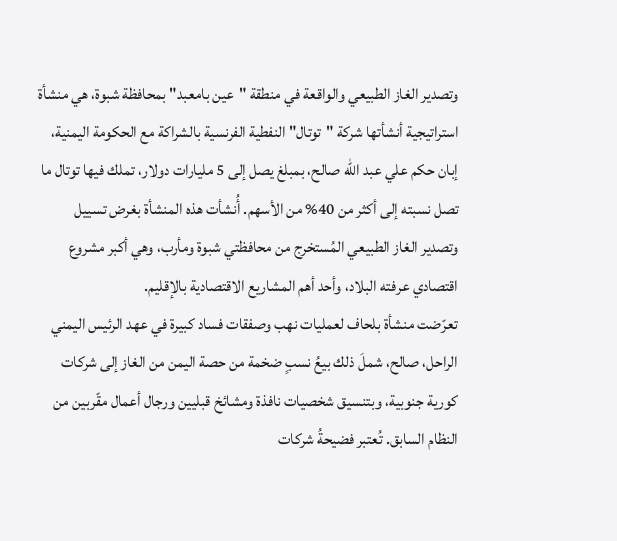وتصدير الغاز الطبيعي والواقعة في منطقة "عين بامعبد" بمحافظة شبوة، هي منشأة استراتيجية أنشأتها شركة "توتال" النفطية الفرنسية بالشراكة مع الحكومة اليمنية، إبان حكم علي عبد الله صالح، بمبلغ يصل إلى 5 مليارات دولار، تملك فيها توتال ما تصل نسبته إلى أكثر من 40% من الأسهم. أُنشأت هذه المنشأة بغرض تسييل وتصدير الغاز الطبيعي المُستخرج من محافظتي شبوة ومأرب، وهي أكبر مشروع اقتصادي عرفته البلاد، وأحد أهم المشاريع الاقتصادية بالإقليم.
تعرّضت منشأة بلحاف لعمليات نهب وصفقات فساد كبيرة في عهد الرئيس اليمني الراحل، صالح، شملَ ذلك بيعُ نسبٍ ضخمة من حصة اليمن من الغاز إلى شركات كورية جنوبية، وبتنسيق شخصيات نافذة ومشائخ قبليين ورجال أعمال مقّربين من النظام السابق. تُعتبر فضيحةُ شركات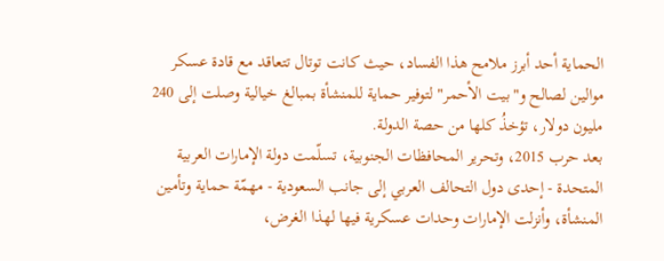الحماية أحد أبرز ملامح هذا الفساد، حيث كانت توتال تتعاقد مع قادة عسكر موالين لصالح و"بيت الأحمر" لتوفير حماية للمنشأة بمبالغ خيالية وصلت إلى 240 مليون دولار، تؤخذُ كلها من حصة الدولة.
بعد حرب 2015، وتحرير المحافظات الجنوبية، تسلّمت دولة الإمارات العربية المتحدة - إحدى دول التحالف العربي إلى جانب السعودية - مهمّة حماية وتأمين المنشأة، وأنزلت الإمارات وحدات عسكرية فيها لهذا الغرض،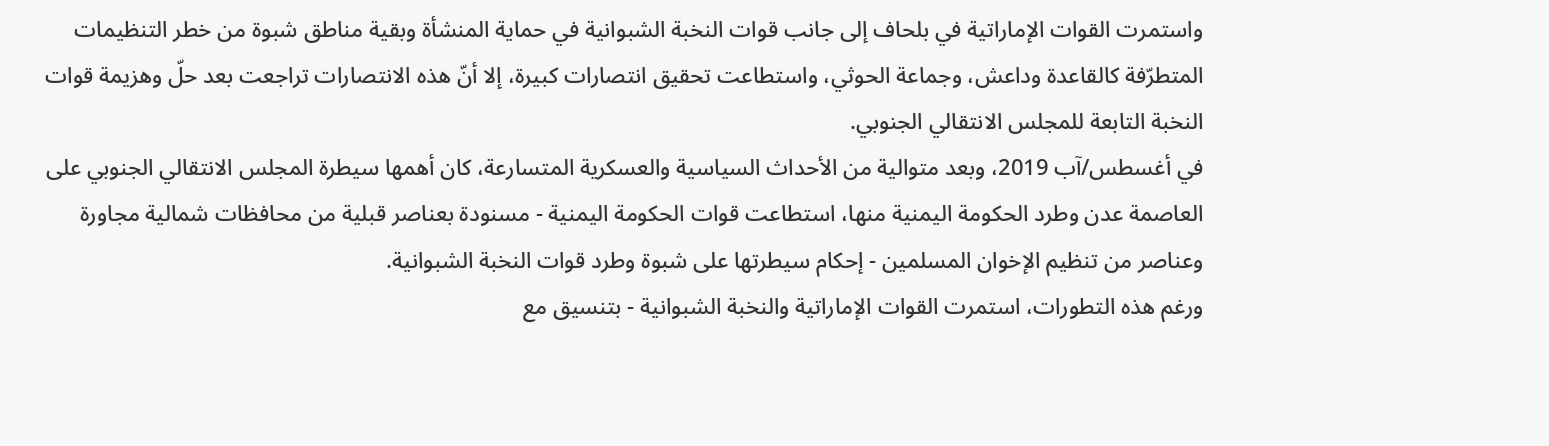واستمرت القوات الإماراتية في بلحاف إلى جانب قوات النخبة الشبوانية في حماية المنشأة وبقية مناطق شبوة من خطر التنظيمات المتطرّفة كالقاعدة وداعش، وجماعة الحوثي، واستطاعت تحقيق انتصارات كبيرة، إلا أنّ هذه الانتصارات تراجعت بعد حلّ وهزيمة قوات النخبة التابعة للمجلس الانتقالي الجنوبي.
في أغسطس/آب 2019، وبعد متوالية من الأحداث السياسية والعسكرية المتسارعة، كان أهمها سيطرة المجلس الانتقالي الجنوبي على العاصمة عدن وطرد الحكومة اليمنية منها، استطاعت قوات الحكومة اليمنية - مسنودة بعناصر قبلية من محافظات شمالية مجاورة وعناصر من تنظيم الإخوان المسلمين - إحكام سيطرتها على شبوة وطرد قوات النخبة الشبوانية.
ورغم هذه التطورات، استمرت القوات الإماراتية والنخبة الشبوانية - بتنسيق مع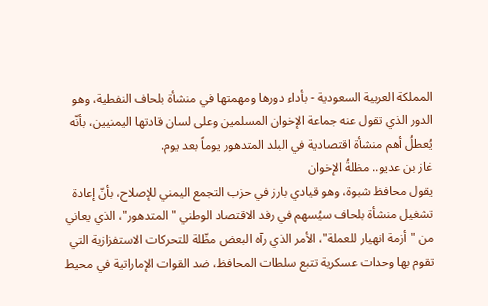المملكة العربية السعودية - بأداء دورها ومهمتها في منشأة بلحاف النفطية، وهو الدور الذي تقول عنه جماعة الإخوان المسلمين وعلى لسان قادتها اليمنيين، بأنّه يُعطلُ أهم منشأة اقتصادية في البلد المتدهور يوماً بعد يوم.
غاز بن عديو.. مظلةُ الإخوان
يقول محافظ شبوة، وهو قيادي بارز في حزب التجمع اليمني للإصلاح، بأنّ إعادة تشغيل منشأة بلحاف سيُسهم في رفد الاقتصاد الوطني "المتدهور"، الذي يعاني من "أزمة انهيار للعملة"، الأمر الذي رآه البعض مظّلة للتحركات الاستفزازية التي تقوم بها وحدات عسكرية تتبع سلطات المحافظ، ضد القوات الإماراتية في محيط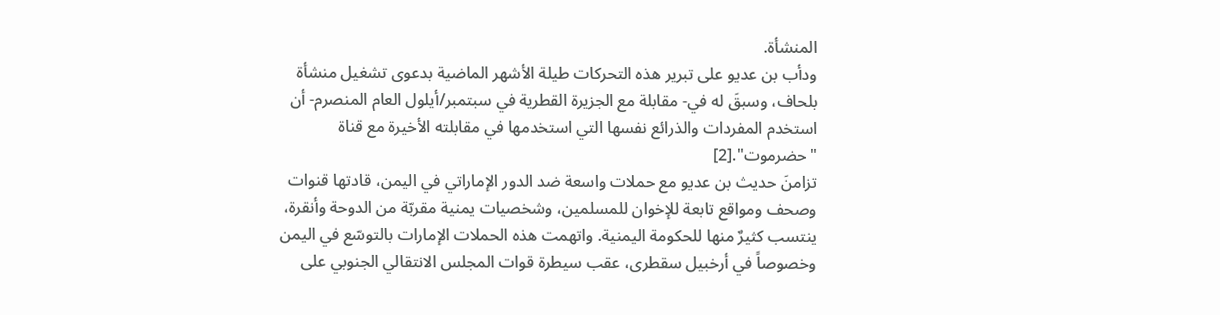المنشأة.
ودأب بن عديو على تبرير هذه التحركات طيلة الأشهر الماضية بدعوى تشغيل منشأة بلحاف، وسبقَ له في- مقابلة مع الجزيرة القطرية في سبتمبر/أيلول العام المنصرم- أن استخدم المفردات والذرائع نفسها التي استخدمها في مقابلته الأخيرة مع قناة "حضرموت".[2]
تزامنَ حديث بن عديو مع حملات واسعة ضد الدور الإماراتي في اليمن، قادتها قنوات وصحف ومواقع تابعة للإخوان للمسلمين، وشخصيات يمنية مقربّة من الدوحة وأنقرة، ينتسب كثيرٌ منها للحكومة اليمنية. واتهمت هذه الحملات الإمارات بالتوسّع في اليمن وخصوصاً في أرخبيل سقطرى، عقب سيطرة قوات المجلس الانتقالي الجنوبي على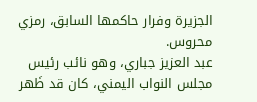الجزيرة وفرار حاكمها السابق، رمزي محروس.
عبد العزيز جباري، وهو نائب رئيس مجلس النواب اليمني، كان قد ظَهر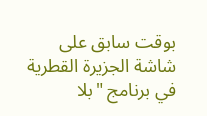بوقت سابق على شاشة الجزيرة القطرية في برنامج "بلا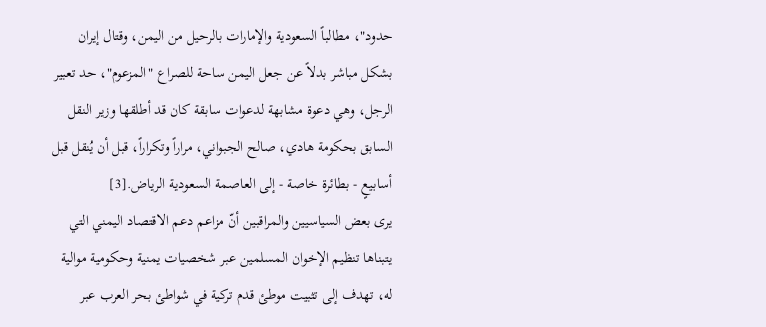حدود"، مطالباً السعودية والإمارات بالرحيل من اليمن، وقتال إيران بشكل مباشر بدلاً عن جعل اليمن ساحة للصراع "المزعوم"، حد تعبير الرجل، وهي دعوة مشابهة لدعوات سابقة كان قد أطلقها وزير النقل السابق بحكومة هادي، صالح الجبواني، مراراً وتكراراً، قبل أن يُنقل قبل أسابيعٍ - بطائرة خاصة - إلى العاصمة السعودية الرياض.[3]
يرى بعض السياسيين والمراقبين أنّ مزاعم دعم الاقتصاد اليمني التي يتبناها تنظيم الإخوان المسلمين عبر شخصيات يمنية وحكومية موالية له، تهدف إلى تثبيت موطئ قدم تركية في شواطئ بحر العرب عبر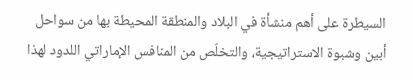السيطرة على أهم منشأة في البلاد والمنطقة المحيطة بها من سواحل أبين وشبوة الاستراتيجية، والتخلّص من المنافس الإماراتي اللدود لهذا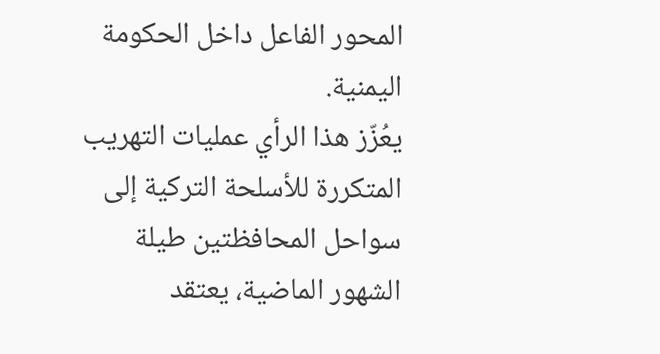المحور الفاعل داخل الحكومة اليمنية.
يعُزّز هذا الرأي عمليات التهريب المتكررة للأسلحة التركية إلى سواحل المحافظتين طيلة الشهور الماضية، يعتقد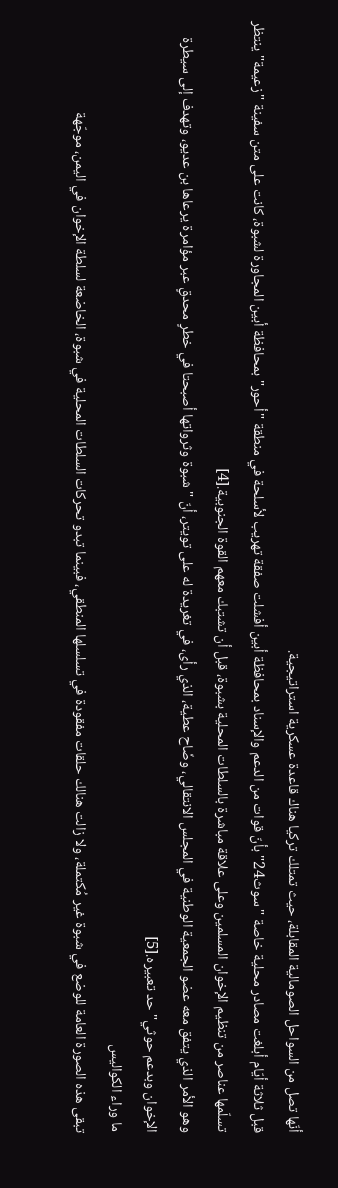أنّها تصل من السواحل الصومالية المقابلة، حيث تمتلك تركيا هناك قاعدة عسكرية استراتيجية.
قبل ثلاثة أيّام أبلغت مصادر محلية خاصة "سوث24" بأنّ قوات من الدعم والإسناد بمحافظة أبين أفشلت صفقة تهريب لأسلحة في منطقة "أحور" بمحافظة أبين المجاورة لشبوة، كانت على متن سفينة "زعيمة" ينتظر تسلّمها عناصر من تنظيم الإخوان المسلمين وعلى علاقة مباشرة بالسلطات المحلية بشبوة، قبل أن تشتبك معهم القوة الجنوبية.[4]
وهو الأمر الذي يتفق معه عضو الجمعية الوطنية في المجلس الانتقالي، وضّاح عطية، الذي رأى، في تغريدة له على تويتر، أنّ "شبوة وثرواتها أصبحتا في خطرٍ محدقٍ عبر مؤامرة يرعاها بن عديو، وتهدف إلى سيطرة الإخوان وبدعم حوثي" حد تعبيره.[5]
ما وراء الكواليس
تبقى هذه الصورة العامة للوضع في شبوة غير مُكتملة، ولا زالت هنالك حلقات مفقودة في تسلسلها المنطقي، فبينما تبدو تحركات السلطات المحلية في شبوة، الخاضعة لسلطة الإخوان في اليمن، موجّهة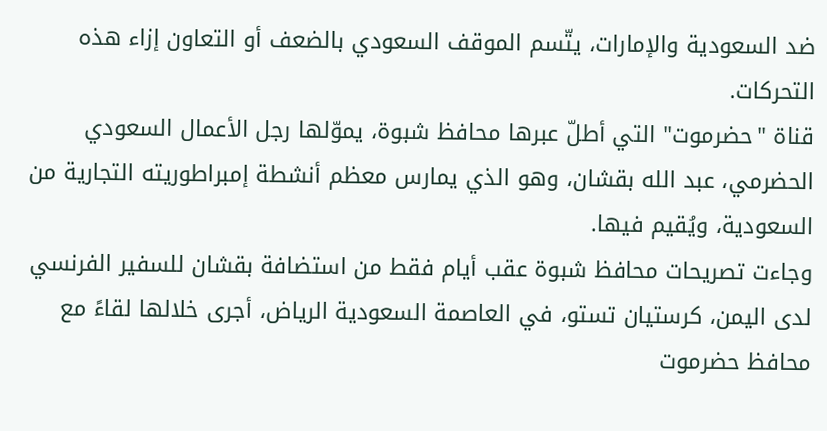ضد السعودية والإمارات، يتّسم الموقف السعودي بالضعف أو التعاون إزاء هذه التحركات.
قناة "حضرموت" التي أطلّ عبرها محافظ شبوة، يموّلها رجل الأعمال السعودي الحضرمي، عبد الله بقشان، وهو الذي يمارس معظم أنشطة إمبراطوريته التجارية من السعودية، ويُقيم فيها.
وجاءت تصريحات محافظ شبوة عقب أيام فقط من استضافة بقشان للسفير الفرنسي لدى اليمن، كرستيان تستو، في العاصمة السعودية الرياض، أجرى خلالها لقاءً مع محافظ حضرموت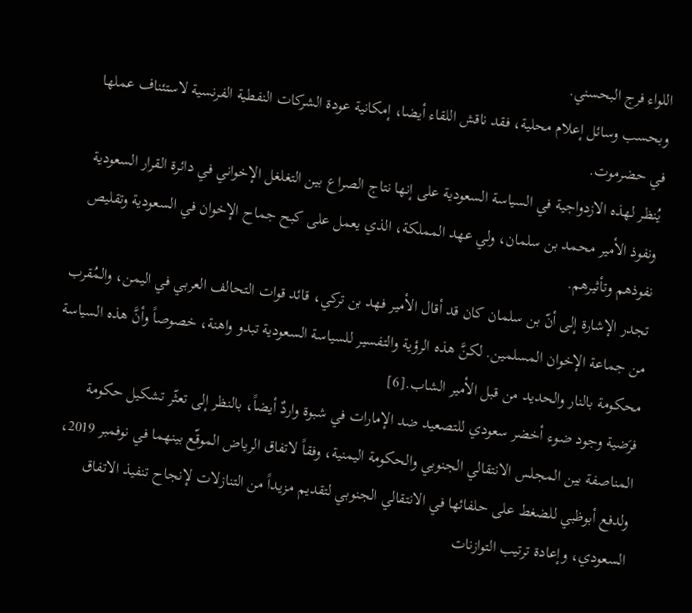اللواء فرج البحسني.
وبحسب وسائل إعلام محلية، فقد ناقش اللقاء أيضا، إمكانية عودة الشركات النفطية الفرنسية لاستئناف عملها في حضرموت.
يُنظر لهذه الازدواجية في السياسة السعودية على إنها نتاج الصراع بين التغلغل الإخواني في دائرة القرار السعودية ونفوذ الأمير محمد بن سلمان، ولي عهد المملكة، الذي يعمل على كبح جماح الإخوان في السعودية وتقليص نفوذهم وتأثيرهم.
تجدر الإشارة إلى أنّ بن سلمان كان قد أقال الأمير فهد بن تركي، قائد قوات التحالف العربي في اليمن، والمُقرب من جماعة الإخوان المسلمين. لكنَّ هذه الرؤية والتفسير للسياسة السعودية تبدو واهنة، خصوصاً وأنَّ هذه السياسة محكومة بالنار والحديد من قبل الأمير الشاب.[6]
فرَضية وجود ضوء أخضر سعودي للتصعيد ضد الإمارات في شبوة واردٌ أيضاً، بالنظر إلى تعثّر تشكيل حكومة المناصفة بين المجلس الانتقالي الجنوبي والحكومة اليمنية، وفقاً لاتفاق الرياض الموقّع بينهما في نوفمبر 2019، ولدفع أبوظبي للضغط على حلفائها في الانتقالي الجنوبي لتقديم مزيداً من التنازلات لإنجاح تنفيذ الاتفاق السعودي، وإعادة ترتيب التوازنات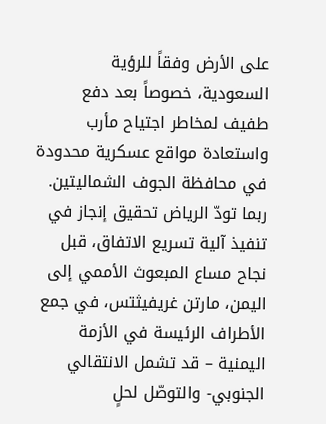على الأرض وفقاً للرؤية السعودية، خصوصاً بعد دفع طفيف لمخاطر اجتياح مأرب واستعادة مواقع عسكرية محدودة في محافظة الجوف الشماليتين.
ربما تودّ الرياض تحقيق إنجاز في تنفيذ آلية تسريع الاتفاق، قبل نجاح مساع المبعوث الأممي إلى اليمن، مارتن غريفيثتس، في جمع الأطراف الرئيسة في الأزمة اليمنية – قد تشمل الانتقالي الجنوبي- والتوصّل لحلٍ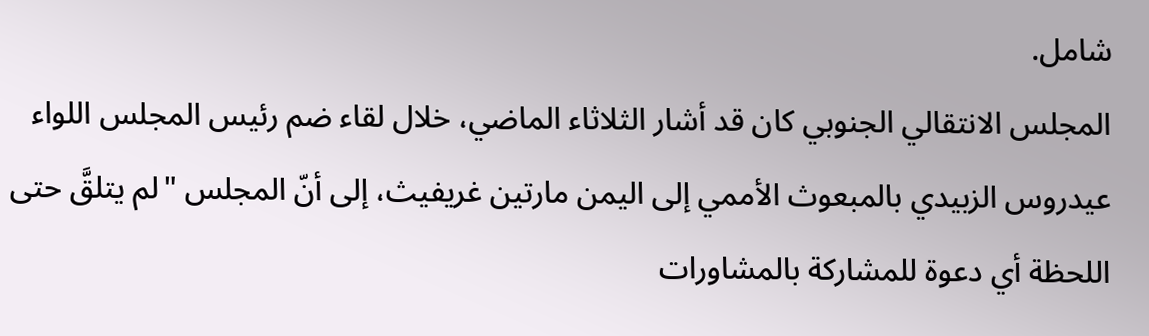شامل.
المجلس الانتقالي الجنوبي كان قد أشار الثلاثاء الماضي، خلال لقاء ضم رئيس المجلس اللواء عيدروس الزبيدي بالمبعوث الأممي إلى اليمن مارتين غريفيث، إلى أنّ المجلس "لم يتلقَّ حتى اللحظة أي دعوة للمشاركة بالمشاورات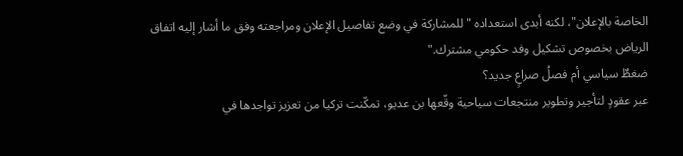الخاصة بالإعلان"، لكنه أبدى استعداده "للمشاركة في وضع تفاصيل الإعلان ومراجعته وفق ما أشار إليه اتفاق الرياض بخصوص تشكيل وفد حكومي مشترك."
ضغطٌ سياسي أم فصلُ صراعٍ جديد؟
عبر عقودٍ لتأجير وتطوير منتجعات سياحية وقّعها بن عديو، تمكّنت تركيا من تعزيز تواجدها في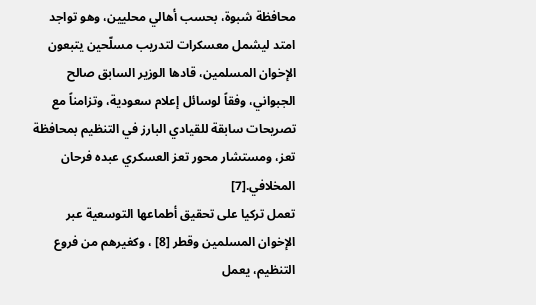محافظة شبوة، بحسب أهالي محليين، وهو تواجد امتد ليشمل معسكرات لتدريب مسلّحين يتبعون الإخوان المسلمين، قادها الوزير السابق صالح الجبواني، وفقاً لوسائل إعلام سعودية، وتزامناً مع تصريحات سابقة للقيادي البارز في التنظيم بمحافظة تعز، ومستشار محور تعز العسكري عبده فرحان المخلافي.[7]
تعمل تركيا على تحقيق أطماعها التوسعية عبر الإخوان المسلمين وقطر [8] ، وكغيرهم من فروع التنظيم، يعمل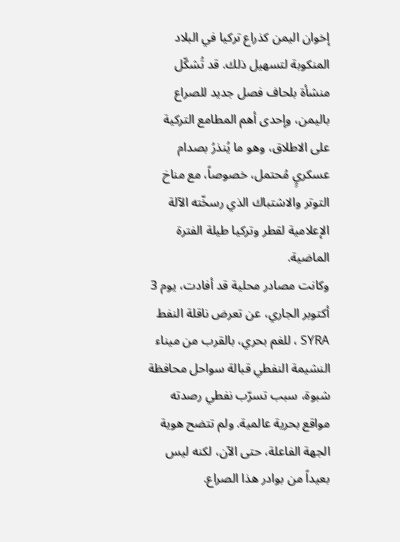إخوان اليمن كذراع تركيا في البلاد المنكوبة لتسهيل ذلك. قد تُشكّل منشأة بلحاف فصل جديد للصراع باليمن، وإحدى أهم المطامع التركية على الاطلاق، وهو ما يُنذرُ بصدام عسكريٍ مُحتمل، خصوصاً، مع مناخ التوتر والاشتباك الذي رسخّته الآلة الإعلامية لقطر وتركيا طيلة الفترة الماضية.
وكانت مصادر محلية قد أفادت، يوم 3 أكتوبر الجاري، عن تعرض ناقلة النفط SYRA ، للغم بحري، بالقرب من ميناء النشيمة النفطي قبالة سواحل محافظة شبوة، سبب تسرّب نفطي رصدته مواقع بحرية عالمية. ولم تتضح هوية الجهة الفاعلة، حتى الآن، لكنه ليس بعيداً من بوادر هذا الصراع.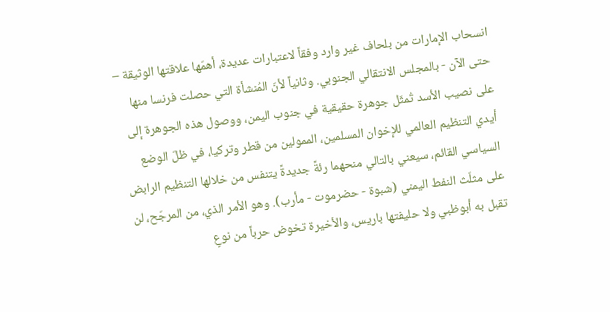انسحاب الإمارات من بلحاف غير وارد وفقاً لاعتبارات عديدة، أهمّها علاقتها الوثيقة – حتى الآن - بالمجلس الانتقالي الجنوبي. وثانياً لأنّ المُنشأة التي حصلت فرنسا منها على نصيب الأسد تُمثّل جوهرة حقيقية في جنوب اليمن، ووصول هذه الجوهرة إلى أيدي التنظيم العالمي للإخوان المسلمين، الممولين من قطر وتركيا، في ظلّ الوضع السياسي القائم، سيعني بالتالي منحهما رئةً جديدةً يتنفس من خلالها التنظيم الرابض على مثلّث النفط اليمني (شبوة - حضرموت - مأرب). وهو الأمر الذي، من المرجّح، لن تقبل به أبوظبي ولا حليفتها باريس، والأخيرة تخوض حرباً من نوعٍ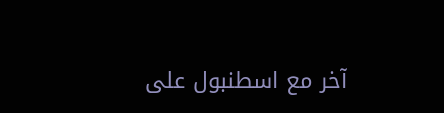آخر مع اسطنبول على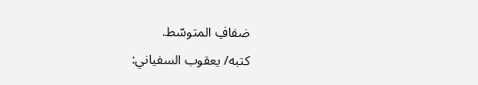ضفافِ المتوسّط.
كتبه/ يعقوب السفياني: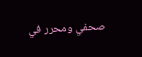صحفي ومحرر في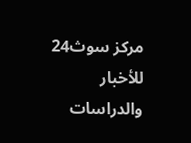مركز سوث24 للأخبار والدراسات